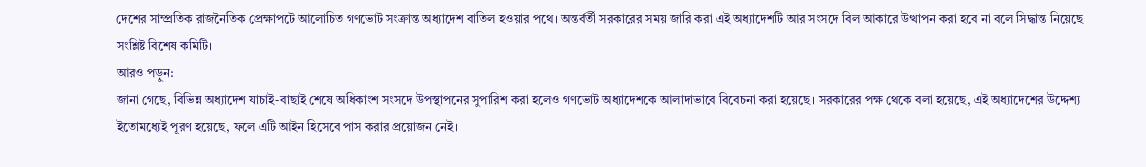দেশের সাম্প্রতিক রাজনৈতিক প্রেক্ষাপটে আলোচিত গণভোট সংক্রান্ত অধ্যাদেশ বাতিল হওয়ার পথে। অন্তর্বর্তী সরকারের সময় জারি করা এই অধ্যাদেশটি আর সংসদে বিল আকারে উত্থাপন করা হবে না বলে সিদ্ধান্ত নিয়েছে সংশ্লিষ্ট বিশেষ কমিটি।
আরও পড়ুন:
জানা গেছে, বিভিন্ন অধ্যাদেশ যাচাই-বাছাই শেষে অধিকাংশ সংসদে উপস্থাপনের সুপারিশ করা হলেও গণভোট অধ্যাদেশকে আলাদাভাবে বিবেচনা করা হয়েছে। সরকারের পক্ষ থেকে বলা হয়েছে, এই অধ্যাদেশের উদ্দেশ্য ইতোমধ্যেই পূরণ হয়েছে, ফলে এটি আইন হিসেবে পাস করার প্রয়োজন নেই।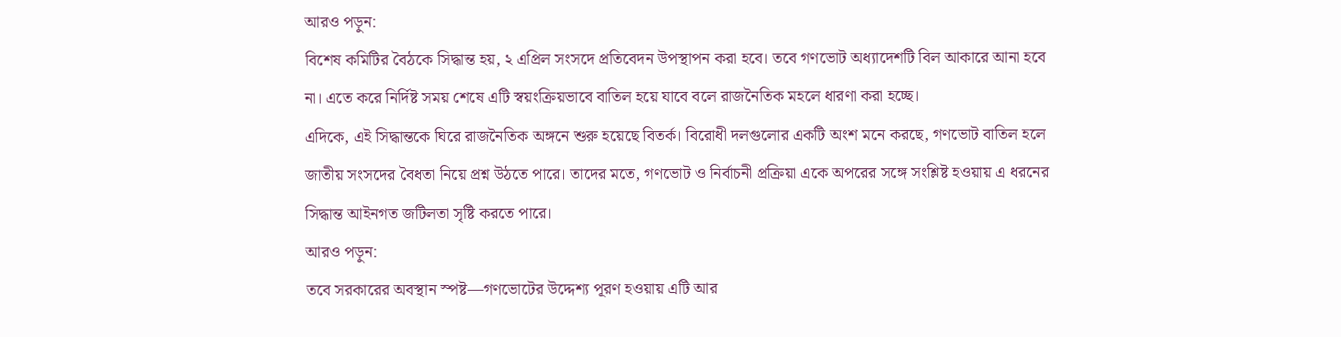আরও পড়ুন:
বিশেষ কমিটির বৈঠকে সিদ্ধান্ত হয়, ২ এপ্রিল সংসদে প্রতিবেদন উপস্থাপন করা হবে। তবে গণভোট অধ্যাদেশটি বিল আকারে আনা হবে না। এতে করে নির্দিষ্ট সময় শেষে এটি স্বয়ংক্রিয়ভাবে বাতিল হয়ে যাবে বলে রাজনৈতিক মহলে ধারণা করা হচ্ছে।
এদিকে, এই সিদ্ধান্তকে ঘিরে রাজনৈতিক অঙ্গনে শুরু হয়েছে বিতর্ক। বিরোধী দলগুলোর একটি অংশ মনে করছে, গণভোট বাতিল হলে জাতীয় সংসদের বৈধতা নিয়ে প্রশ্ন উঠতে পারে। তাদের মতে, গণভোট ও নির্বাচনী প্রক্রিয়া একে অপরের সঙ্গে সংশ্লিষ্ট হওয়ায় এ ধরনের সিদ্ধান্ত আইনগত জটিলতা সৃষ্টি করতে পারে।
আরও পড়ুন:
তবে সরকারের অবস্থান স্পষ্ট—গণভোটের উদ্দেশ্য পূরণ হওয়ায় এটি আর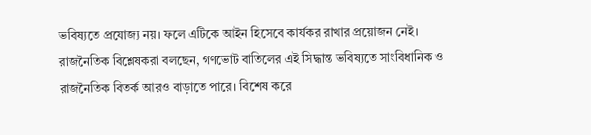ভবিষ্যতে প্রযোজ্য নয়। ফলে এটিকে আইন হিসেবে কার্যকর রাখার প্রয়োজন নেই।
রাজনৈতিক বিশ্লেষকরা বলছেন, গণভোট বাতিলের এই সিদ্ধান্ত ভবিষ্যতে সাংবিধানিক ও রাজনৈতিক বিতর্ক আরও বাড়াতে পারে। বিশেষ করে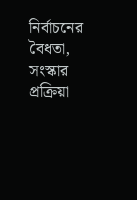নির্বাচনের বৈধতা, সংস্কার প্রক্রিয়া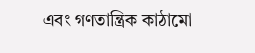এবং গণতান্ত্রিক কাঠামো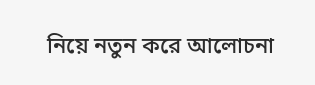নিয়ে নতুন করে আলোচনা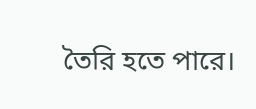তৈরি হতে পারে।